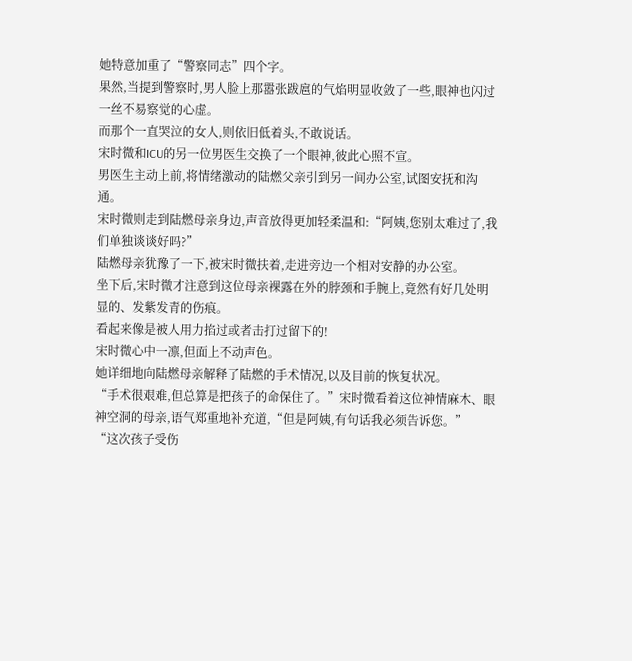她特意加重了“警察同志”四个字。
果然,当提到警察时,男人脸上那嚣张跋扈的气焰明显收敛了一些,眼神也闪过一丝不易察觉的心虚。
而那个一直哭泣的女人,则依旧低着头,不敢说话。
宋时微和ICU的另一位男医生交换了一个眼神,彼此心照不宣。
男医生主动上前,将情绪激动的陆燃父亲引到另一间办公室,试图安抚和沟通。
宋时微则走到陆燃母亲身边,声音放得更加轻柔温和:“阿姨,您别太难过了,我们单独谈谈好吗?”
陆燃母亲犹豫了一下,被宋时微扶着,走进旁边一个相对安静的办公室。
坐下后,宋时微才注意到这位母亲裸露在外的脖颈和手腕上,竟然有好几处明显的、发紫发青的伤痕。
看起来像是被人用力掐过或者击打过留下的!
宋时微心中一凛,但面上不动声色。
她详细地向陆燃母亲解释了陆燃的手术情况,以及目前的恢复状况。
“手术很艰难,但总算是把孩子的命保住了。”宋时微看着这位神情麻木、眼神空洞的母亲,语气郑重地补充道,“但是阿姨,有句话我必须告诉您。”
“这次孩子受伤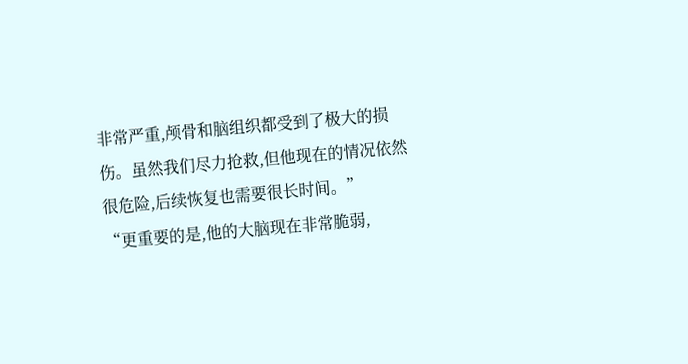非常严重,颅骨和脑组织都受到了极大的损伤。虽然我们尽力抢救,但他现在的情况依然很危险,后续恢复也需要很长时间。”
“更重要的是,他的大脑现在非常脆弱,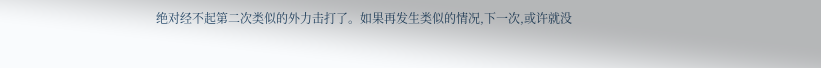绝对经不起第二次类似的外力击打了。如果再发生类似的情况,下一次,或许就没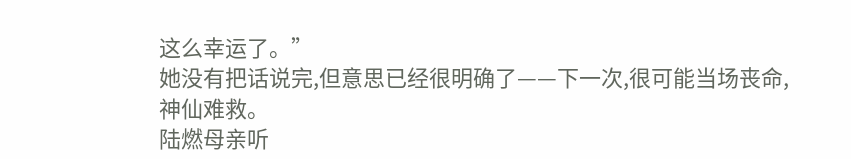这么幸运了。”
她没有把话说完,但意思已经很明确了——下一次,很可能当场丧命,神仙难救。
陆燃母亲听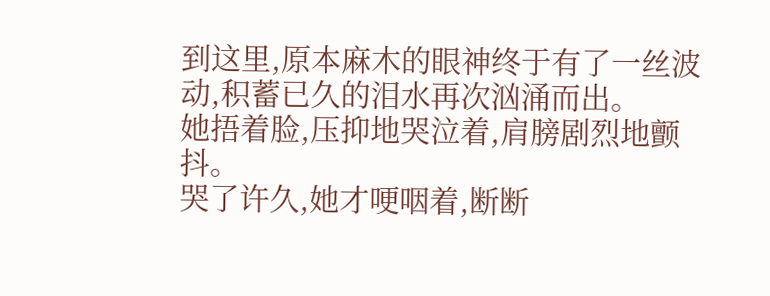到这里,原本麻木的眼神终于有了一丝波动,积蓄已久的泪水再次汹涌而出。
她捂着脸,压抑地哭泣着,肩膀剧烈地颤抖。
哭了许久,她才哽咽着,断断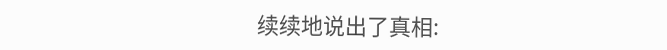续续地说出了真相: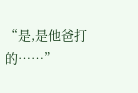“是,是他爸打的……”